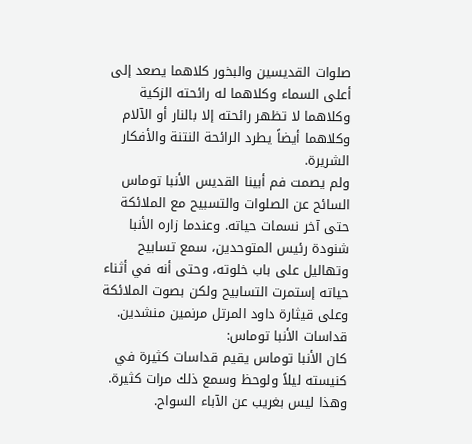صلوات القديسين والبخور كلاهما يصعد إلى أعلى السماء وكلاهما له رائحته الزكية وكلاهما لا تظهر رائحته إلا بالنار أو الآلام وكلاهما أيضاً يطرد الرائحة النتنة والأفكار الشريرة.
ولم يصمت فم أبينا القديس الأنبا توماس السائح عن الصلوات والتسبيح مع الملائكة حتى آخر نسمات حياته. وعندما زاره الأنبا شنودة رئيس المتوحدين، سمع تسابيح وتهاليل على باب خلوته، وحتى أنه في أثناء حياته إستمرت التسابيح ولكن بصوت الملائكة وعلى قيثارة داود المرتل مرنمين منشدين.
قداسات الأنبا توماس:
كان الأنبا توماس يقيم قداسات كثيرة في كنيسته ليلاً ولوحظ وسمع ذلك مرات كثيرة. وهذا ليس بغريب عن الآباء السواح.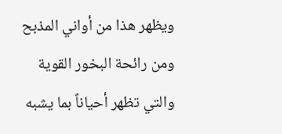ويظهر هذا من أواني المذبح ومن رائحة البخور القوية والتي تظهر أحياناً بما يشبه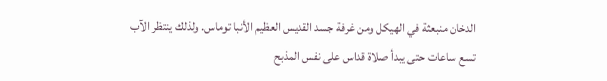الدخان منبعثة في الهيكل ومن غرفة جسد القديس العظيم الأنبا توماس. ولذلك ينتظر الآب تسع ساعات حتى يبدأ صلاة قداس على نفس المذبح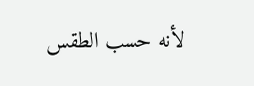لأنه حسب الطقس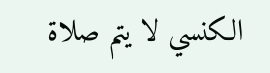الكنسي لا يتم صلاة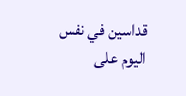قداسين في نفس اليوم على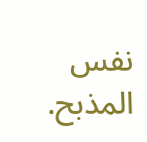نفس المذبح.